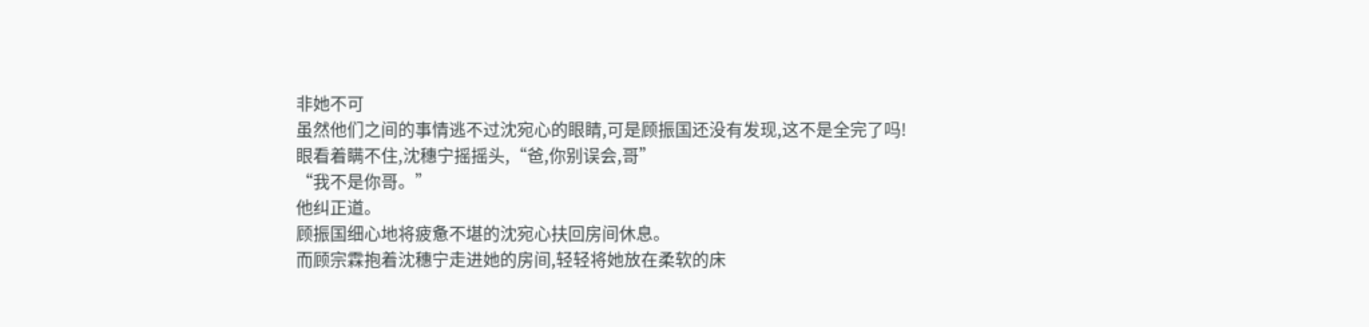非她不可
虽然他们之间的事情逃不过沈宛心的眼睛,可是顾振国还没有发现,这不是全完了吗!
眼看着瞒不住,沈穗宁摇摇头,“爸,你别误会,哥”
“我不是你哥。”
他纠正道。
顾振国细心地将疲惫不堪的沈宛心扶回房间休息。
而顾宗霖抱着沈穗宁走进她的房间,轻轻将她放在柔软的床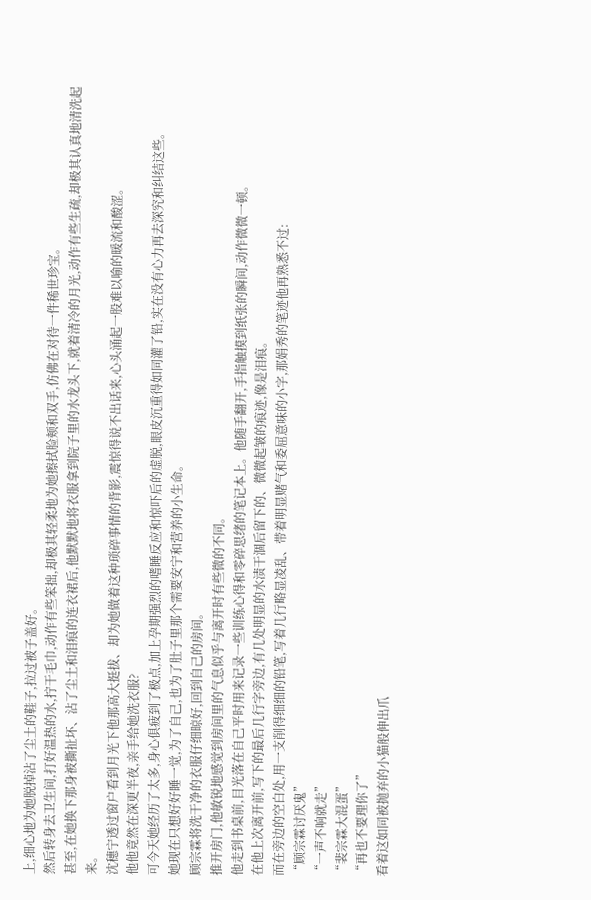上,细心地为她脱掉沾了尘土的鞋子,拉过被子盖好。
然后转身去卫生间,打好温热的水,拧干毛巾,动作有些笨拙,却极其轻柔地为她擦拭脸颊和双手,仿佛在对待一件稀世珍宝。
甚至,在她换下那身被撕扯坏、沾了尘土和泪痕的连衣裙后,他默默地将衣服拿到院子里的水龙头下,就着清冷的月光,动作有些生疏,却极其认真地清洗起来。
沈穗宁透过窗户看到月光下他那高大挺拔、却为她做着这种琐碎事情的背影,震惊得说不出话来,心头涌起一股难以喻的暖流和酸涩。
他他竟然在深更半夜,亲手给她洗衣服?
可今天她经历了太多,身心俱疲到了极点,加上孕期强烈的嗜睡反应和惊吓后的虚脱,眼皮沉重得如同灌了铅,实在没有心力再去深究和纠结这些。
她现在只想好好睡一觉,为了自己,也为了肚子里那个需要安宁和营养的小生命。
顾宗霖将洗干净的衣服仔细晾好,回到自己的房间。
推开房门,他敏锐地感觉到房间里的气息似乎与离开时有些微的不同。
他走到书桌前,目光落在自己平时用来记录一些训练心得和零碎思绪的笔记本上。他随手翻开,手指触摸到纸张的瞬间,动作微微一顿。
在他上次离开前,写下的最后几行字旁边,有几处明显的水渍干涸后留下的、微微起皱的痕迹,像是泪痕。
而在旁边的空白处,用一支削得细细的铅笔,写着几行略显凌乱、带着明显赌气和委屈意味的小字,那娟秀的笔迹他再熟悉不过:
“顾宗霖讨厌鬼”
“一声不响就走”
“裴宗霖大混蛋”
“再也不要理你了”
看着这如同被抛弃的小猫般伸出爪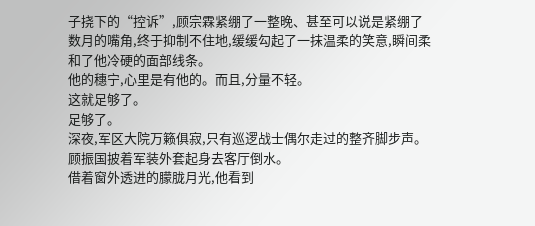子挠下的“控诉”,顾宗霖紧绷了一整晚、甚至可以说是紧绷了数月的嘴角,终于抑制不住地,缓缓勾起了一抹温柔的笑意,瞬间柔和了他冷硬的面部线条。
他的穗宁,心里是有他的。而且,分量不轻。
这就足够了。
足够了。
深夜,军区大院万籁俱寂,只有巡逻战士偶尔走过的整齐脚步声。顾振国披着军装外套起身去客厅倒水。
借着窗外透进的朦胧月光,他看到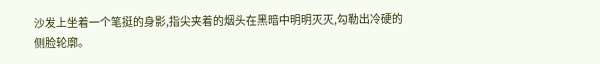沙发上坐着一个笔挺的身影,指尖夹着的烟头在黑暗中明明灭灭,勾勒出冷硬的侧脸轮廓。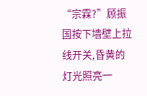“宗霖?”顾振国按下墙壁上拉线开关,昏黄的灯光照亮一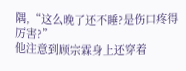隅,“这么晚了还不睡?是伤口疼得厉害?”
他注意到顾宗霖身上还穿着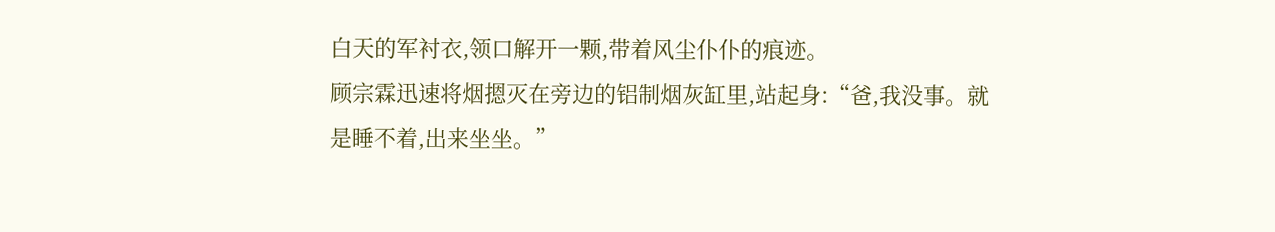白天的军衬衣,领口解开一颗,带着风尘仆仆的痕迹。
顾宗霖迅速将烟摁灭在旁边的铝制烟灰缸里,站起身:“爸,我没事。就是睡不着,出来坐坐。”